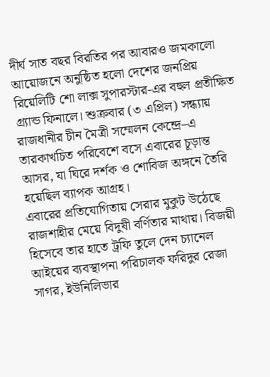দীর্ঘ সাত বছর বিরতির পর আবারও জমকালো আয়োজনে অনুষ্ঠিত হলো দেশের জনপ্রিয় রিয়েলিটি শো লাক্স সুপারস্টার-এর বহুল প্রতীক্ষিত গ্র্যান্ড ফিনালে। শুক্রবার (৩ এপ্রিল) সন্ধ্যায় রাজধানীর চীন মৈত্রী সম্মেলন কেন্দ্রে–এ তারকাখচিত পরিবেশে বসে এবারের চূড়ান্ত আসর, যা ঘিরে দর্শক ও শোবিজ অঙ্গনে তৈরি হয়েছিল ব্যাপক আগ্রহ।
এবারের প্রতিযোগিতায় সেরার মুকুট উঠেছে রাজশাহীর মেয়ে বিদুষী বর্ণিতার মাথায়। বিজয়ী হিসেবে তার হাতে ট্রফি তুলে দেন চ্যানেল আইয়ের ব্যবস্থাপনা পরিচালক ফরিদুর রেজা সাগর, ইউনিলিভার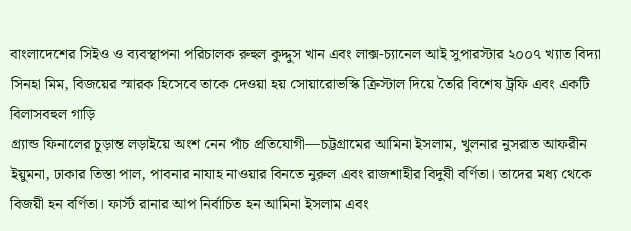বাংলাদেশের সিইও ও ব্যবস্থাপনা পরিচালক রুহুল কুদ্দুস খান এবং লাক্স-চ্যানেল আই সুপারস্টার ২০০৭ খ্যাত বিদ্যা সিনহা মিম, বিজয়ের স্মারক হিসেবে তাকে দেওয়া হয় সোয়ারোভস্কি ক্রিস্টাল দিয়ে তৈরি বিশেষ ট্রফি এবং একটি বিলাসবহুল গাড়ি
গ্র্যান্ড ফিনালের চূড়ান্ত লড়াইয়ে অংশ নেন পাঁচ প্রতিযোগী—চট্টগ্রামের আমিনা ইসলাম, খুলনার নুসরাত আফরীন ইয়ুমনা, ঢাকার তিস্তা পাল, পাবনার নাযাহ নাওয়ার বিনতে নুরুল এবং রাজশাহীর বিদুষী বর্ণিতা। তাদের মধ্য থেকে বিজয়ী হন বর্ণিতা। ফার্স্ট রানার আপ নির্বাচিত হন আমিনা ইসলাম এবং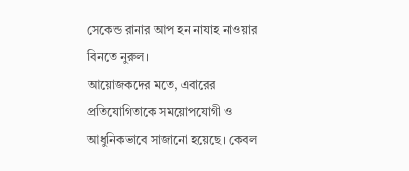সেকেন্ড রানার আপ হন নাযাহ নাওয়ার বিনতে নুরুল।
আয়োজকদের মতে, এবারের প্রতিযোগিতাকে সময়োপযোগী ও আধুনিকভাবে সাজানো হয়েছে। কেবল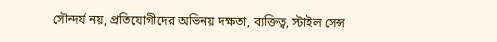সৌন্দর্য নয়, প্রতিযোগীদের অভিনয় দক্ষতা, ব্যক্তিত্ব, স্টাইল সেন্স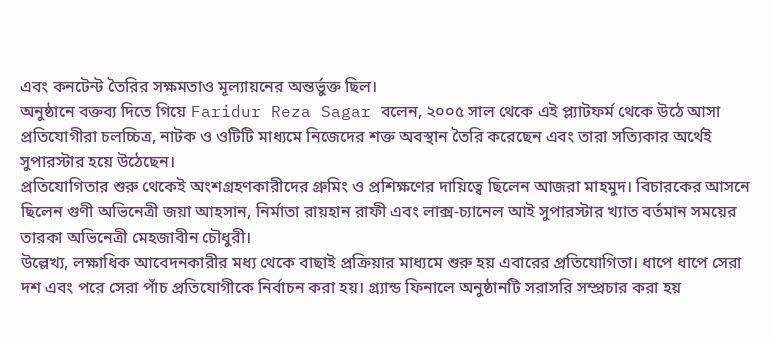এবং কনটেন্ট তৈরির সক্ষমতাও মূল্যায়নের অন্তর্ভুক্ত ছিল।
অনুষ্ঠানে বক্তব্য দিতে গিয়ে Faridur Reza Sagar বলেন, ২০০৫ সাল থেকে এই প্ল্যাটফর্ম থেকে উঠে আসা প্রতিযোগীরা চলচ্চিত্র, নাটক ও ওটিটি মাধ্যমে নিজেদের শক্ত অবস্থান তৈরি করেছেন এবং তারা সত্যিকার অর্থেই সুপারস্টার হয়ে উঠেছেন।
প্রতিযোগিতার শুরু থেকেই অংশগ্রহণকারীদের গ্রুমিং ও প্রশিক্ষণের দায়িত্বে ছিলেন আজরা মাহমুদ। বিচারকের আসনে ছিলেন গুণী অভিনেত্রী জয়া আহসান, নির্মাতা রায়হান রাফী এবং লাক্স-চ্যানেল আই সুপারস্টার খ্যাত বর্তমান সময়ের তারকা অভিনেত্রী মেহজাবীন চৌধুরী।
উল্লেখ্য, লক্ষাধিক আবেদনকারীর মধ্য থেকে বাছাই প্রক্রিয়ার মাধ্যমে শুরু হয় এবারের প্রতিযোগিতা। ধাপে ধাপে সেরা দশ এবং পরে সেরা পাঁচ প্রতিযোগীকে নির্বাচন করা হয়। গ্র্যান্ড ফিনালে অনুষ্ঠানটি সরাসরি সম্প্রচার করা হয়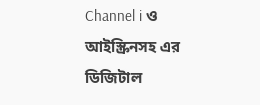Channel i ও আইস্ক্রিনসহ এর ডিজিটাল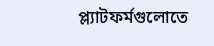প্ল্যাটফর্মগুলোতে